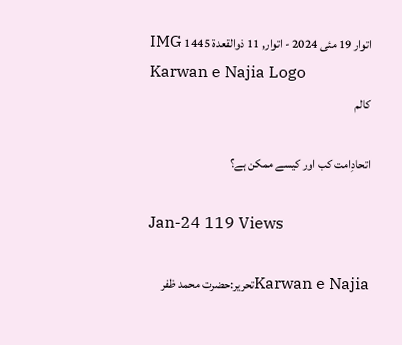اتوار 19 مئی 2024 - اتوار, 11 ذوالقعدۃ 1445 IMG
Karwan e Najia Logo
کالم

اتحادِامت کب اور کیسے ممکن ہے؟

Jan-24 119 Views

Karwan e Najiaتحریر:حضرت محمد ظفر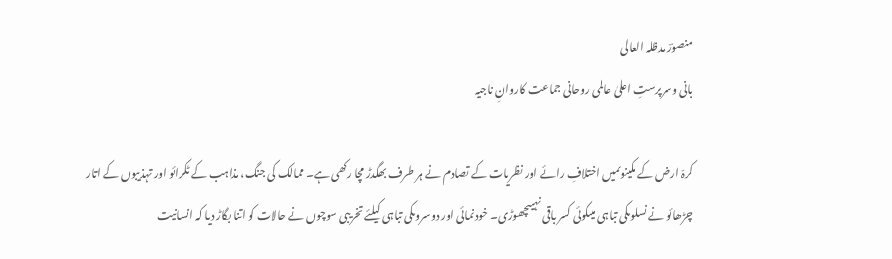منصورؔ مدظلہ العالی
بانی وسرپرستِ اعلیٰ عالمی روحانی جماعت کاروانِ ناجیہ

کرہّ ارض کے مکینوںمیں اختلافِ رائے اور نظریات کے تصادم نے ہر طرف بھگدڑ مچا رکھی ہے۔ ممالک کی جنگ، مذاہب کے ٹکرائو اور تہذیبوں کے اتار چڑھائو نے نسلوںکی تباہی میںکوئی کسر باقی نہیںچھوڑی۔ خودنمائی اور دوسروںکی تباہی کیلئے تخریبی سوچوں نے حالات کو اتنا بگاڑ دیا کہ انسانیت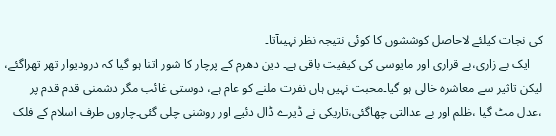کی نجات کیلئے لاحاصل کوششوں کا کوئی نتیجہ نظر نہیںآتا۔
    ایک بے زاری،بے قراری اور مایوسی کی کیفیت باقی ہے۔ دین دھرم کے پرچار کا شور اتنا ہو گیا کہ درودیوار تھر تھراگئے، لیکن تاثیر سے معاشرہ خالی ہو گیا۔محبت نہیں ہاں نفرت ملنے کو عام ہے، دوستی غائب مگر دشمنی قدم قدم پر ،عدل مٹ گیا ،ظلم اور بے عدالتی چھاگئی،تاریکی نے ڈیرے ڈال دئیے اور روشنی چلی گئی۔چاروں طرف اسلام کے فلک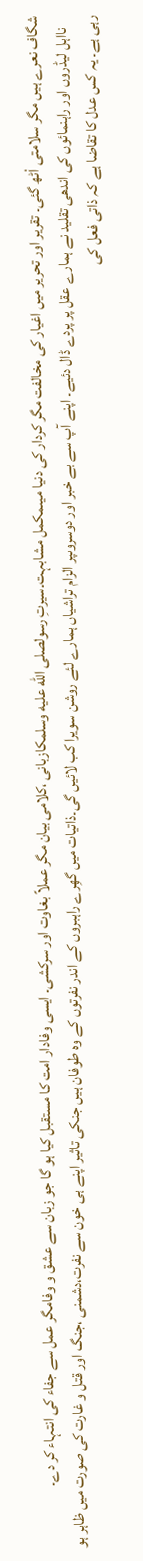شگاف نعرے ہیں مگر سلامتی اْٹھ گئی۔ تقریر اور تحریر میں اغیار کی مخالفت مگر کردار کی دنیا میںمکمل مشابہت۔سیرتِ رسولصلى الله عليه وسلمکازبانی ،کلامی بیان مگر عملاً بغاوت اور سرکشی۔ ایسی وفادار امت کا مستقبل کیا ہو گا جو زبان سے عشق و وفامگر عمل سے جفاء کی انتہاء کر دے۔
    نااہل لیڈروں اور راہنمائوں کی اندھی تقلید نے ہمارے عقل پر پردے ڈال دئیے۔ اپنے آپ سے بے خبر اور دوسروںپر الزام تراشیاں ہمارے لئے روشن سویرا کب لائیں گی۔ذاتیات میں گھِرے راہبروں کے اندر نفرتوں کے وہ طوفان ہیں جنکی تاثیر اپنے ہی خون سے نفرت،دشمنی ،جنگ اور قتل و غارت کی صورت میں ظاہر ہو رہی ہے۔ یہ کس عدل کا تقاضا ہے کہ ذاتی فعل کی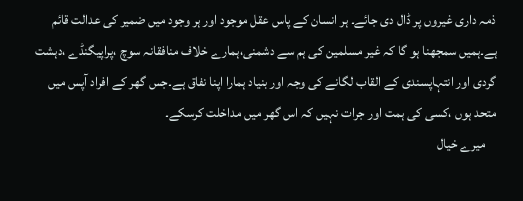ذمہ داری غیروں پر ڈال دی جائے۔ ہر انسان کے پاس عقل موجود اور ہر وجود میں ضمیر کی عدالت قائم ہے۔ہمیں سمجھنا ہو گا کہ غیر مسلمین کی ہم سے دشمنی،ہمارے خلاف منافقانہ سوچ ،پراپیگنڈے ،دہشت گردی اور انتہاپسندی کے القاب لگانے کی وجہ اور بنیاد ہمارا اپنا نفاق ہے۔جس گھر کے افراد آپس میں متحد ہوں ،کسی کی ہمت اور جرات نہیں کہ اس گھر میں مداخلت کرسکے۔
    میرے خیال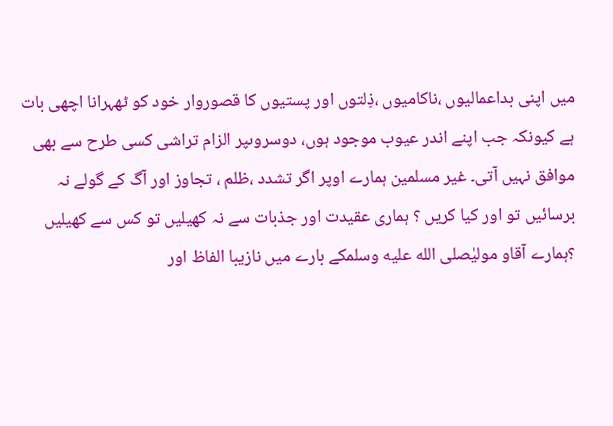میں اپنی بداعمالیوں ،ناکامیوں ،ذِلتوں اور پستیوں کا قصوروار خود کو ٹھہرانا اچھی بات ہے کیونکہ جب اپنے اندر عیوب موجود ہوں، دوسروںپر الزام تراشی کسی طرح سے بھی موافق نہیں آتی۔ غیر مسلمین ہمارے اوپر اگر تشدد ،ظلم ، تجاوز اور آگ کے گولے نہ برسائیں تو اور کیا کریں ؟ ہماری عقیدت اور جذبات سے نہ کھیلیں تو کس سے کھیلیں ؟ہمارے آقاو مولیٰصلى الله عليه وسلمکے بارے میں نازیبا الفاظ اور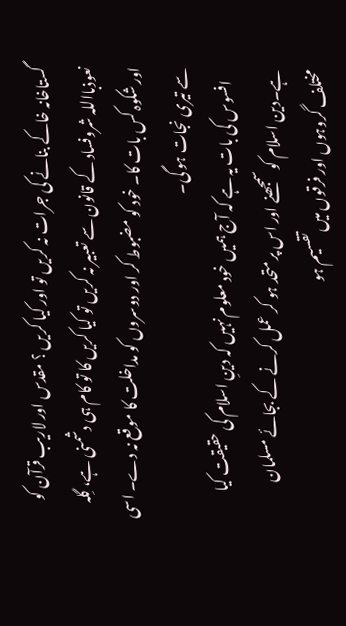گستاخانہ خاکے بنانے کی جرات نہ کریں تو اور کیا کریں ؟ مقدس اور لاریب قرآن کو نعوذبااللہ شروفساد کے قانون سے تعبیر نہ کریں تو کیا کریں کا تو کام ہی دشمنی ہے، گِلہ اور شکوہ کس بات کا۔ خود کو مضبوط کر اور دوسروں کو مداخلت کا موقع نہ دے۔ اسی سے تیری نجات ہو گی۔
    افسوس کی بات یہ ہے کہ آج ہمیں خود معلوم نہیں کہ دینِ اسلام کی حقیقت کیا ہے۔دین اسلام کو سمجھنے اور اس پر متحد ہو کر عمل کرنے کے بجائے مسلمان مختلف گروہوں اور فرقوں میں تقسیم ہو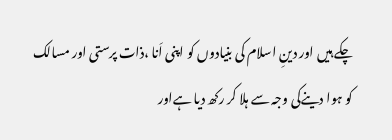چکے ہیں اور دینِ اسلام کی بنیادوں کو اپنی اَنا ،ذات پرستی اور مسالک کو ہوا دینےکی وجہ سے ہلا کر رکھ دیا ہےاور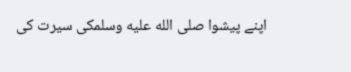اپنے پیشوا صلى الله عليه وسلمکی سیرت کی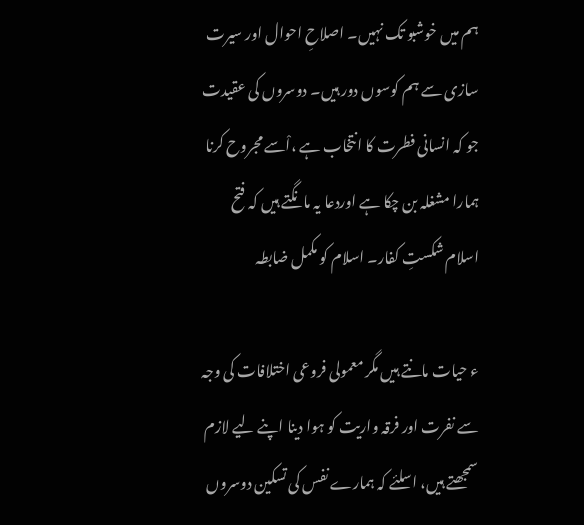ہم میں خوشبو تک نہیں۔ اصلاحِ احوال اور سیرت سازی سے ہم کوسوں دور ہیں۔ دوسروں کی عقیدت جو کہ انسانی فطرت کا انتخاب ہے ،اْسے مجروح کرنا ہمارا مشغلہ بن چکا ہے اوردعا یہ مانگتے ہیں کہ فتح اسلام شکستِ کفار۔ اسلام کو مکمل ضابطہ

ء حیات مانتے ہیں مگر معمولی فروعی اختلافات کی وجہ سے نفرت اور فرقہ واریت کو ہوا دینا اپنے لیے لازم سمجھتے ہیں، اسلئے کہ ہمارے نفس کی تسکین دوسروں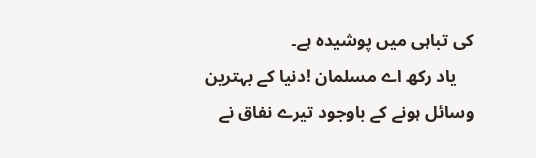کی تباہی میں پوشیدہ ہے۔
    یاد رکھ اے مسلمان !دنیا کے بہترین وسائل ہونے کے باوجود تیرے نفاق نے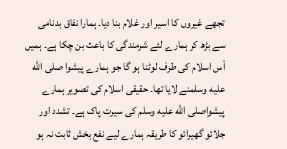تجھے غیروں کا اسیر اور غلام بنا دیا۔ ہمارا نفاق بدنامی سے بڑھ کر ہمارے لئے شرمندگی کا باعث بن چکا ہے۔ ہمیں اْس اسلام کی طرف لوٹنا ہو گا جو ہمارے پیشوا صلى الله عليه وسلمنے لایا تھا۔ حقیقی اسلام کی تصویر ہمارے پیشواصلى الله عليه وسلم کی سیرت پاک ہے۔ تشدد اور جلائو گھیرائو کا طریقہ ہمارے لیے نفع بخش ثابت نہ ہو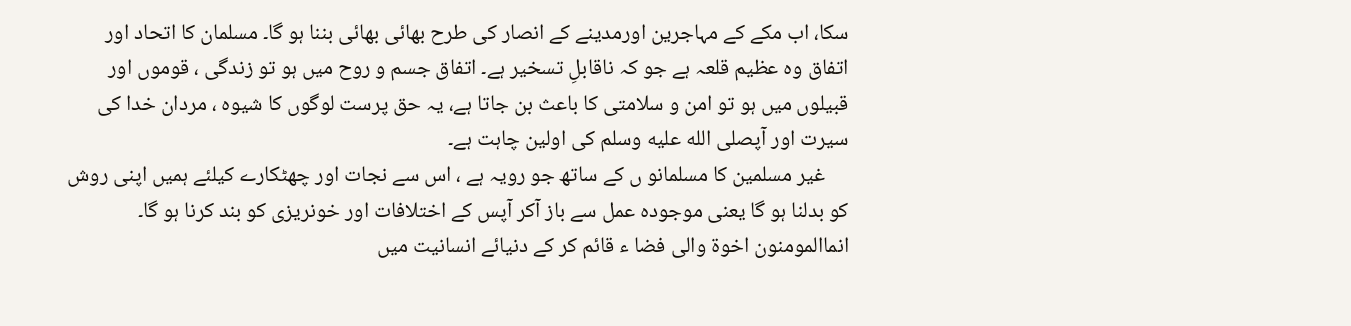سکا، اب مکے کے مہاجرین اورمدینے کے انصار کی طرح بھائی بھائی بننا ہو گا۔ مسلمان کا اتحاد اور اتفاق وہ عظیم قلعہ ہے جو کہ ناقابلِ تسخیر ہے۔ اتفاق جسم و روح میں ہو تو زندگی ، قوموں اور قبیلوں میں ہو تو امن و سلامتی کا باعث بن جاتا ہے، یہ حق پرست لوگوں کا شیوہ ، مردان خدا کی سیرت اور آپصلى الله عليه وسلم کی اولین چاہت ہے۔
     غیر مسلمین کا مسلمانو ں کے ساتھ جو رویہ ہے ، اس سے نجات اور چھٹکارے کیلئے ہمیں اپنی روش کو بدلنا ہو گا یعنی موجودہ عمل سے باز آکر آپس کے اختلافات اور خونریزی کو بند کرنا ہو گا۔ انماالمومنون اخوۃ والی فضا ء قائم کر کے دنیائے انسانیت میں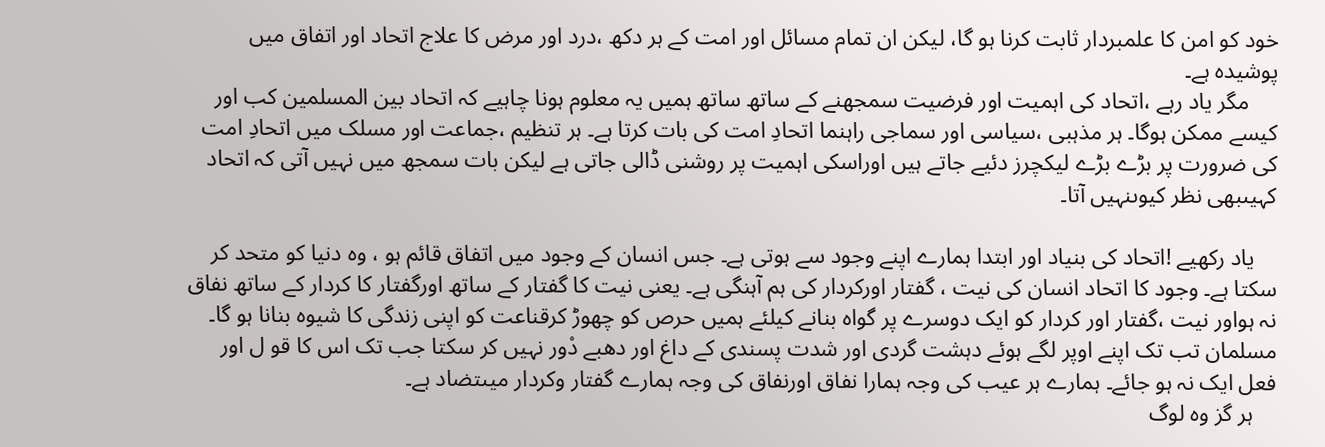خود کو امن کا علمبردار ثابت کرنا ہو گا، لیکن ان تمام مسائل اور امت کے ہر دکھ ،درد اور مرض کا علاج اتحاد اور اتفاق میں پوشیدہ ہے۔
     مگر یاد رہے ،اتحاد کی اہمیت اور فرضیت سمجھنے کے ساتھ ساتھ ہمیں یہ معلوم ہونا چاہیے کہ اتحاد بین المسلمین کب اور کیسے ممکن ہوگا۔ ہر مذہبی ،سیاسی اور سماجی راہنما اتحادِ امت کی بات کرتا ہے۔ ہر تنظیم ،جماعت اور مسلک میں اتحادِ امت کی ضرورت پر بڑے بڑے لیکچرز دئیے جاتے ہیں اوراسکی اہمیت پر روشنی ڈالی جاتی ہے لیکن بات سمجھ میں نہیں آتی کہ اتحاد کہیںبھی نظر کیوںنہیں آتا۔

    یاد رکھیے !اتحاد کی بنیاد اور ابتدا ہمارے اپنے وجود سے ہوتی ہے۔ جس انسان کے وجود میں اتفاق قائم ہو ، وہ دنیا کو متحد کر سکتا ہے۔ وجود کا اتحاد انسان کی نیت ، گفتار اورکردار کی ہم آہنگی ہے۔ یعنی نیت کا گفتار کے ساتھ اورگفتار کا کردار کے ساتھ نفاق نہ ہواور نیت ،گفتار اور کردار کو ایک دوسرے پر گواہ بنانے کیلئے ہمیں حرص کو چھوڑ کرقناعت کو اپنی زندگی کا شیوہ بنانا ہو گا۔ مسلمان تب تک اپنے اوپر لگے ہوئے دہشت گردی اور شدت پسندی کے داغ اور دھبے دْور نہیں کر سکتا جب تک اس کا قو ل اور فعل ایک نہ ہو جائے۔ ہمارے ہر عیب کی وجہ ہمارا نفاق اورنفاق کی وجہ ہمارے گفتار وکردار میںتضاد ہے۔
    ہر گز وہ لوگ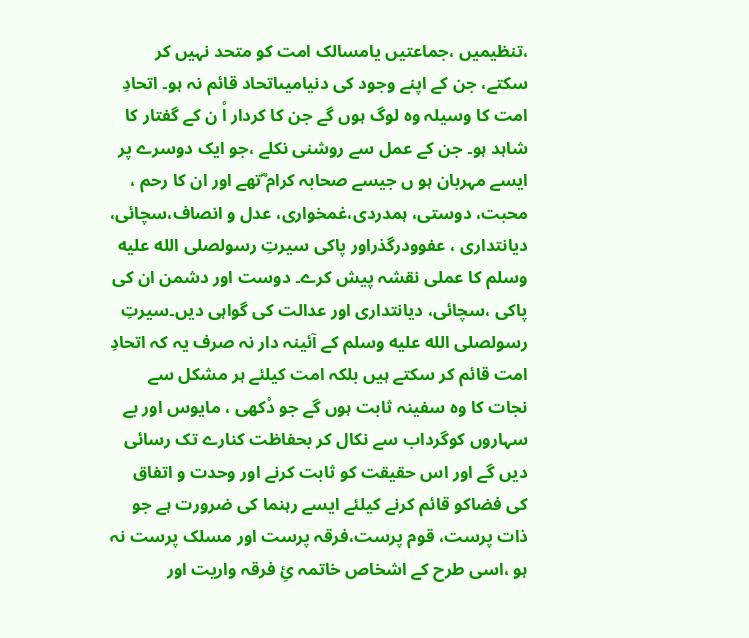،تنظیمیں ،جماعتیں یامسالک امت کو متحد نہیں کر سکتے، جن کے اپنے وجود کی دنیامیںاتحاد قائم نہ ہو۔ اتحادِ امت کا وسیلہ وہ لوگ ہوں گے جن کا کردار اْ ن کے گفتار کا شاہد ہو۔ جن کے عمل سے روشنی نکلے ،جو ایک دوسرے پر ایسے مہربان ہو ں جیسے صحابہ کرام ؓتھے اور ان کا رحم ، محبت، دوستی، ہمدردی،غمخواری، عدل و انصاف،سچائی، دیانتداری ، عفوودرگذراور پاکی سیرتِ رسولصلى الله عليه وسلم کا عملی نقشہ پیش کرے۔ دوست اور دشمن ان کی پاکی ،سچائی، دیانتداری اور عدالت کی گواہی دیں۔سیرتِ رسولصلى الله عليه وسلم کے آئینہ دار نہ صرف یہ کہ اتحادِ امت قائم کر سکتے ہیں بلکہ امت کیلئے ہر مشکل سے نجات کا وہ سفینہ ثابت ہوں گے جو دْکھی ، مایوس اور بے سہاروں کوگرداب سے نکال کر بحفاظت کنارے تک رسائی دیں گے اور اس حقیقت کو ثابت کرنے اور وحدت و اتفاق کی فضاکو قائم کرنے کیلئے ایسے رہنما کی ضرورت ہے جو ذات پرست، قوم پرست،فرقہ پرست اور مسلک پرست نہ ہو ،اسی طرح کے اشخاص خاتمہ ئِ فرقہ واریت اور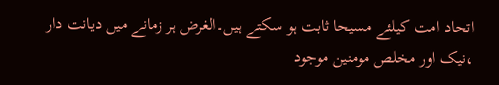اتحاد امت کیلئے مسیحا ثابت ہو سکتے ہیں۔الغرض ہر زمانے میں دیانت دار ،نیک اور مخلص مومنین موجود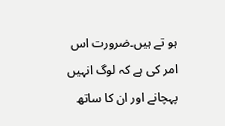ہو تے ہیں۔ضرورت اس امر کی ہے کہ لوگ انہیں پہچانے اور ان کا ساتھ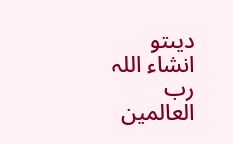دیںتو انشاء اللہ رب العالمین